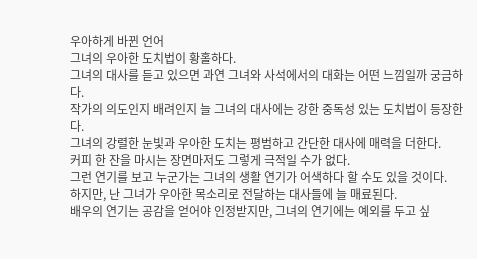우아하게 바뀐 언어
그녀의 우아한 도치법이 황홀하다.
그녀의 대사를 듣고 있으면 과연 그녀와 사석에서의 대화는 어떤 느낌일까 궁금하다.
작가의 의도인지 배려인지 늘 그녀의 대사에는 강한 중독성 있는 도치법이 등장한다.
그녀의 강렬한 눈빛과 우아한 도치는 평범하고 간단한 대사에 매력을 더한다.
커피 한 잔을 마시는 장면마저도 그렇게 극적일 수가 없다.
그런 연기를 보고 누군가는 그녀의 생활 연기가 어색하다 할 수도 있을 것이다.
하지만, 난 그녀가 우아한 목소리로 전달하는 대사들에 늘 매료된다.
배우의 연기는 공감을 얻어야 인정받지만, 그녀의 연기에는 예외를 두고 싶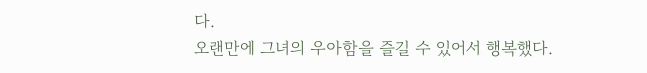다.
오랜만에 그녀의 우아함을 즐길 수 있어서 행복했다.